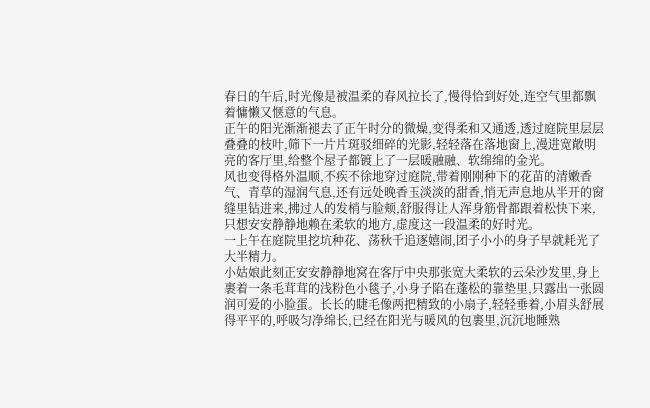春日的午后,时光像是被温柔的春风拉长了,慢得恰到好处,连空气里都飘着慵懒又惬意的气息。
正午的阳光渐渐褪去了正午时分的微燥,变得柔和又通透,透过庭院里层层叠叠的枝叶,筛下一片片斑驳细碎的光影,轻轻落在落地窗上,漫进宽敞明亮的客厅里,给整个屋子都镀上了一层暖融融、软绵绵的金光。
风也变得格外温顺,不疾不徐地穿过庭院,带着刚刚种下的花苗的清嫩香气、青草的湿润气息,还有远处晚香玉淡淡的甜香,悄无声息地从半开的窗缝里钻进来,拂过人的发梢与脸颊,舒服得让人浑身筋骨都跟着松快下来,只想安安静静地赖在柔软的地方,虚度这一段温柔的好时光。
一上午在庭院里挖坑种花、荡秋千追逐嬉闹,团子小小的身子早就耗光了大半精力。
小姑娘此刻正安安静静地窝在客厅中央那张宽大柔软的云朵沙发里,身上裹着一条毛茸茸的浅粉色小毯子,小身子陷在蓬松的靠垫里,只露出一张圆润可爱的小脸蛋。长长的睫毛像两把精致的小扇子,轻轻垂着,小眉头舒展得平平的,呼吸匀净绵长,已经在阳光与暖风的包裹里,沉沉地睡熟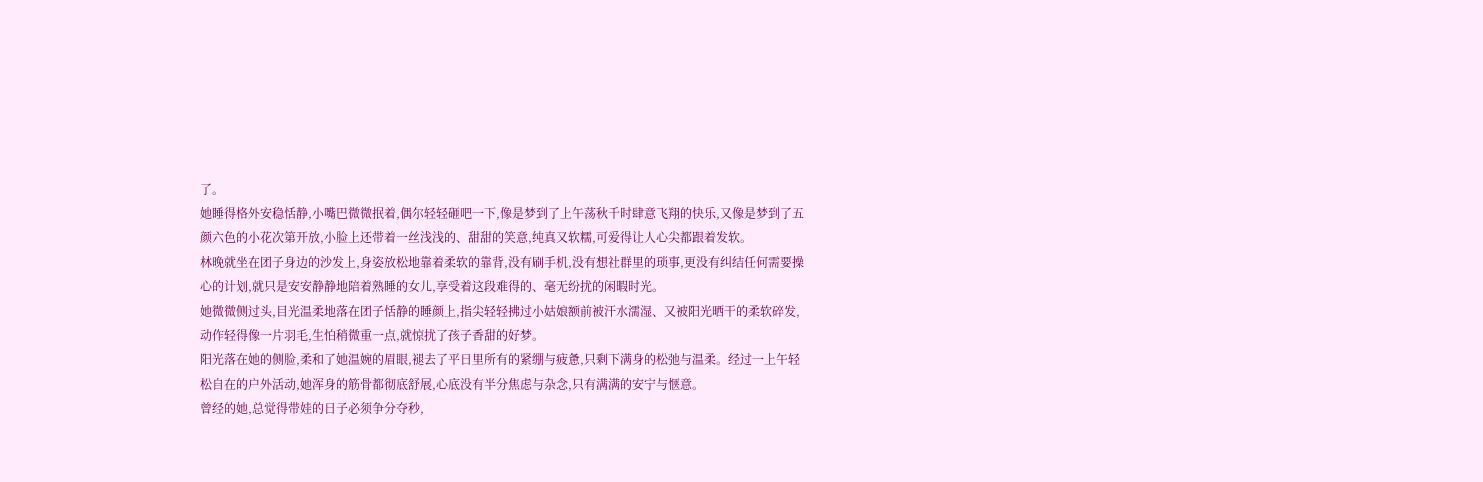了。
她睡得格外安稳恬静,小嘴巴微微抿着,偶尔轻轻砸吧一下,像是梦到了上午荡秋千时肆意飞翔的快乐,又像是梦到了五颜六色的小花次第开放,小脸上还带着一丝浅浅的、甜甜的笑意,纯真又软糯,可爱得让人心尖都跟着发软。
林晚就坐在团子身边的沙发上,身姿放松地靠着柔软的靠背,没有刷手机,没有想社群里的琐事,更没有纠结任何需要操心的计划,就只是安安静静地陪着熟睡的女儿,享受着这段难得的、毫无纷扰的闲暇时光。
她微微侧过头,目光温柔地落在团子恬静的睡颜上,指尖轻轻拂过小姑娘额前被汗水濡湿、又被阳光晒干的柔软碎发,动作轻得像一片羽毛,生怕稍微重一点,就惊扰了孩子香甜的好梦。
阳光落在她的侧脸,柔和了她温婉的眉眼,褪去了平日里所有的紧绷与疲惫,只剩下满身的松弛与温柔。经过一上午轻松自在的户外活动,她浑身的筋骨都彻底舒展,心底没有半分焦虑与杂念,只有满满的安宁与惬意。
曾经的她,总觉得带娃的日子必须争分夺秒,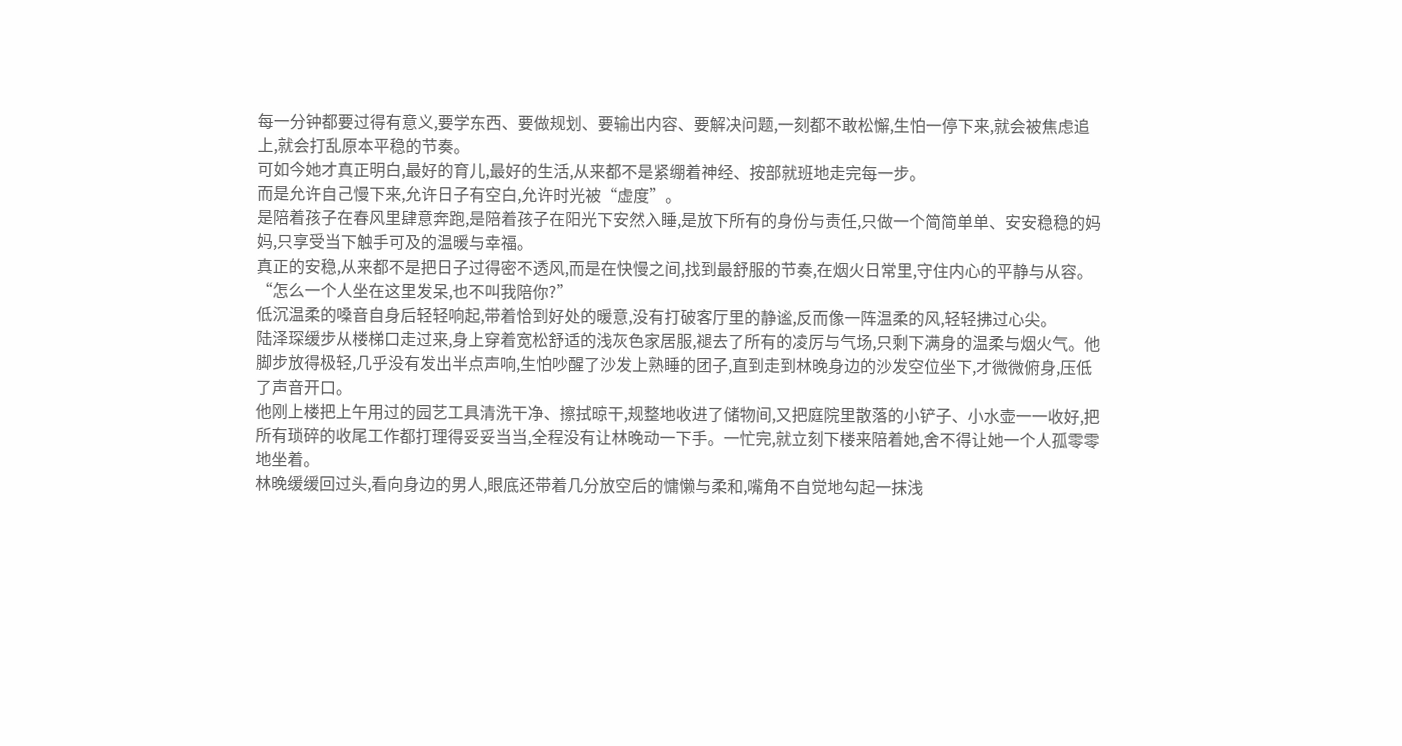每一分钟都要过得有意义,要学东西、要做规划、要输出内容、要解决问题,一刻都不敢松懈,生怕一停下来,就会被焦虑追上,就会打乱原本平稳的节奏。
可如今她才真正明白,最好的育儿,最好的生活,从来都不是紧绷着神经、按部就班地走完每一步。
而是允许自己慢下来,允许日子有空白,允许时光被“虚度”。
是陪着孩子在春风里肆意奔跑,是陪着孩子在阳光下安然入睡,是放下所有的身份与责任,只做一个简简单单、安安稳稳的妈妈,只享受当下触手可及的温暖与幸福。
真正的安稳,从来都不是把日子过得密不透风,而是在快慢之间,找到最舒服的节奏,在烟火日常里,守住内心的平静与从容。
“怎么一个人坐在这里发呆,也不叫我陪你?”
低沉温柔的嗓音自身后轻轻响起,带着恰到好处的暖意,没有打破客厅里的静谧,反而像一阵温柔的风,轻轻拂过心尖。
陆泽琛缓步从楼梯口走过来,身上穿着宽松舒适的浅灰色家居服,褪去了所有的凌厉与气场,只剩下满身的温柔与烟火气。他脚步放得极轻,几乎没有发出半点声响,生怕吵醒了沙发上熟睡的团子,直到走到林晚身边的沙发空位坐下,才微微俯身,压低了声音开口。
他刚上楼把上午用过的园艺工具清洗干净、擦拭晾干,规整地收进了储物间,又把庭院里散落的小铲子、小水壶一一收好,把所有琐碎的收尾工作都打理得妥妥当当,全程没有让林晚动一下手。一忙完,就立刻下楼来陪着她,舍不得让她一个人孤零零地坐着。
林晚缓缓回过头,看向身边的男人,眼底还带着几分放空后的慵懒与柔和,嘴角不自觉地勾起一抹浅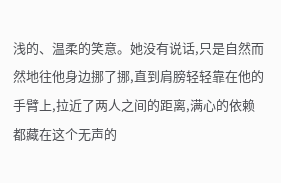浅的、温柔的笑意。她没有说话,只是自然而然地往他身边挪了挪,直到肩膀轻轻靠在他的手臂上,拉近了两人之间的距离,满心的依赖都藏在这个无声的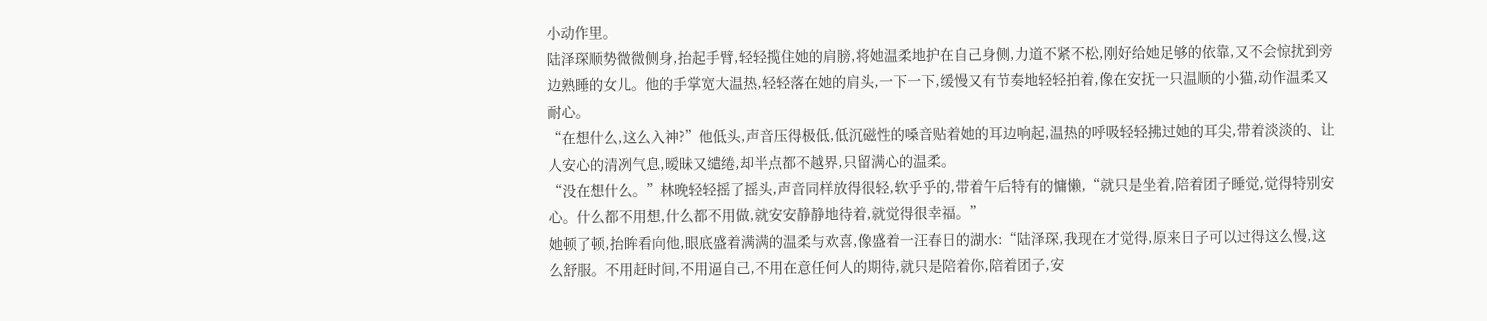小动作里。
陆泽琛顺势微微侧身,抬起手臂,轻轻揽住她的肩膀,将她温柔地护在自己身侧,力道不紧不松,刚好给她足够的依靠,又不会惊扰到旁边熟睡的女儿。他的手掌宽大温热,轻轻落在她的肩头,一下一下,缓慢又有节奏地轻轻拍着,像在安抚一只温顺的小猫,动作温柔又耐心。
“在想什么,这么入神?”他低头,声音压得极低,低沉磁性的嗓音贴着她的耳边响起,温热的呼吸轻轻拂过她的耳尖,带着淡淡的、让人安心的清冽气息,暧昧又缱绻,却半点都不越界,只留满心的温柔。
“没在想什么。”林晚轻轻摇了摇头,声音同样放得很轻,软乎乎的,带着午后特有的慵懒,“就只是坐着,陪着团子睡觉,觉得特别安心。什么都不用想,什么都不用做,就安安静静地待着,就觉得很幸福。”
她顿了顿,抬眸看向他,眼底盛着满满的温柔与欢喜,像盛着一汪春日的湖水:“陆泽琛,我现在才觉得,原来日子可以过得这么慢,这么舒服。不用赶时间,不用逼自己,不用在意任何人的期待,就只是陪着你,陪着团子,安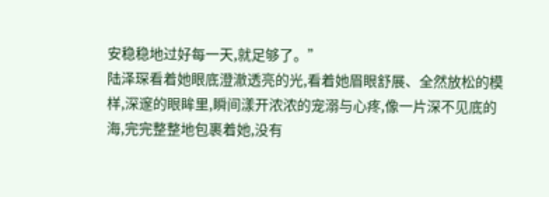安稳稳地过好每一天,就足够了。”
陆泽琛看着她眼底澄澈透亮的光,看着她眉眼舒展、全然放松的模样,深邃的眼眸里,瞬间漾开浓浓的宠溺与心疼,像一片深不见底的海,完完整整地包裹着她,没有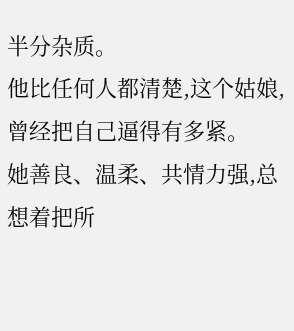半分杂质。
他比任何人都清楚,这个姑娘,曾经把自己逼得有多紧。
她善良、温柔、共情力强,总想着把所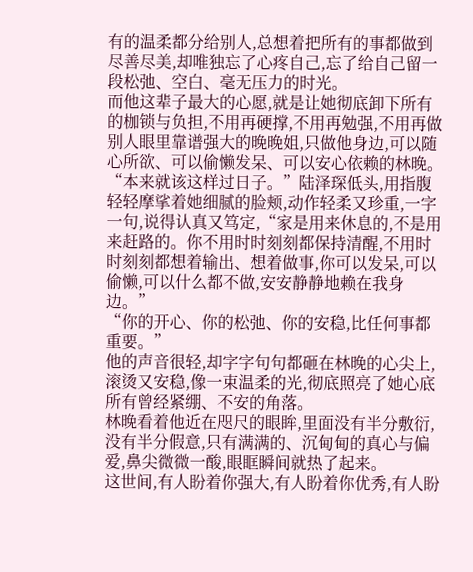有的温柔都分给别人,总想着把所有的事都做到尽善尽美,却唯独忘了心疼自己,忘了给自己留一段松弛、空白、毫无压力的时光。
而他这辈子最大的心愿,就是让她彻底卸下所有的枷锁与负担,不用再硬撑,不用再勉强,不用再做别人眼里靠谱强大的晚晚姐,只做他身边,可以随心所欲、可以偷懒发呆、可以安心依赖的林晚。
“本来就该这样过日子。”陆泽琛低头,用指腹轻轻摩挲着她细腻的脸颊,动作轻柔又珍重,一字一句,说得认真又笃定,“家是用来休息的,不是用来赶路的。你不用时时刻刻都保持清醒,不用时时刻刻都想着输出、想着做事,你可以发呆,可以偷懒,可以什么都不做,安安静静地赖在我身边。”
“你的开心、你的松弛、你的安稳,比任何事都重要。”
他的声音很轻,却字字句句都砸在林晚的心尖上,滚烫又安稳,像一束温柔的光,彻底照亮了她心底所有曾经紧绷、不安的角落。
林晚看着他近在咫尺的眼眸,里面没有半分敷衍,没有半分假意,只有满满的、沉甸甸的真心与偏爱,鼻尖微微一酸,眼眶瞬间就热了起来。
这世间,有人盼着你强大,有人盼着你优秀,有人盼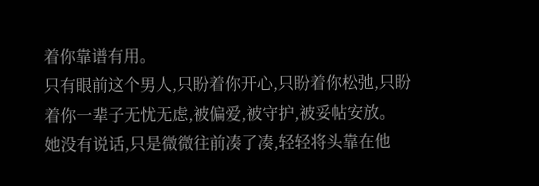着你靠谱有用。
只有眼前这个男人,只盼着你开心,只盼着你松弛,只盼着你一辈子无忧无虑,被偏爱,被守护,被妥帖安放。
她没有说话,只是微微往前凑了凑,轻轻将头靠在他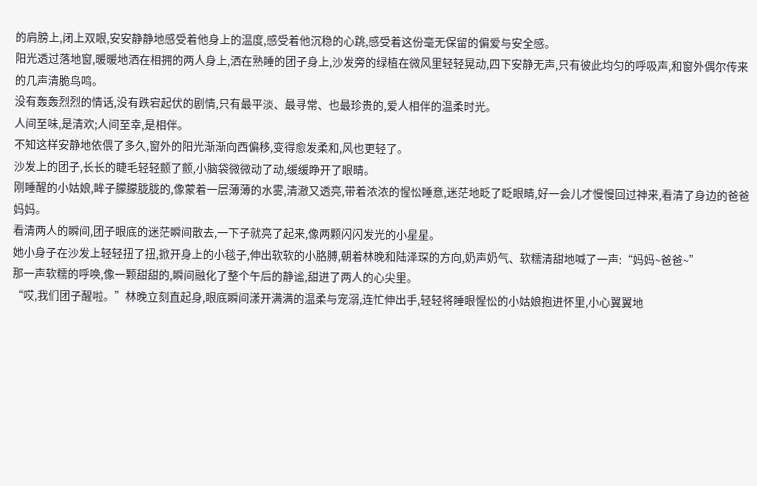的肩膀上,闭上双眼,安安静静地感受着他身上的温度,感受着他沉稳的心跳,感受着这份毫无保留的偏爱与安全感。
阳光透过落地窗,暖暖地洒在相拥的两人身上,洒在熟睡的团子身上,沙发旁的绿植在微风里轻轻晃动,四下安静无声,只有彼此均匀的呼吸声,和窗外偶尔传来的几声清脆鸟鸣。
没有轰轰烈烈的情话,没有跌宕起伏的剧情,只有最平淡、最寻常、也最珍贵的,爱人相伴的温柔时光。
人间至味,是清欢;人间至幸,是相伴。
不知这样安静地依偎了多久,窗外的阳光渐渐向西偏移,变得愈发柔和,风也更轻了。
沙发上的团子,长长的睫毛轻轻颤了颤,小脑袋微微动了动,缓缓睁开了眼睛。
刚睡醒的小姑娘,眸子朦朦胧胧的,像蒙着一层薄薄的水雾,清澈又透亮,带着浓浓的惺忪睡意,迷茫地眨了眨眼睛,好一会儿才慢慢回过神来,看清了身边的爸爸妈妈。
看清两人的瞬间,团子眼底的迷茫瞬间散去,一下子就亮了起来,像两颗闪闪发光的小星星。
她小身子在沙发上轻轻扭了扭,掀开身上的小毯子,伸出软软的小胳膊,朝着林晚和陆泽琛的方向,奶声奶气、软糯清甜地喊了一声:“妈妈~爸爸~”
那一声软糯的呼唤,像一颗甜甜的,瞬间融化了整个午后的静谧,甜进了两人的心尖里。
“哎,我们团子醒啦。”林晚立刻直起身,眼底瞬间漾开满满的温柔与宠溺,连忙伸出手,轻轻将睡眼惺忪的小姑娘抱进怀里,小心翼翼地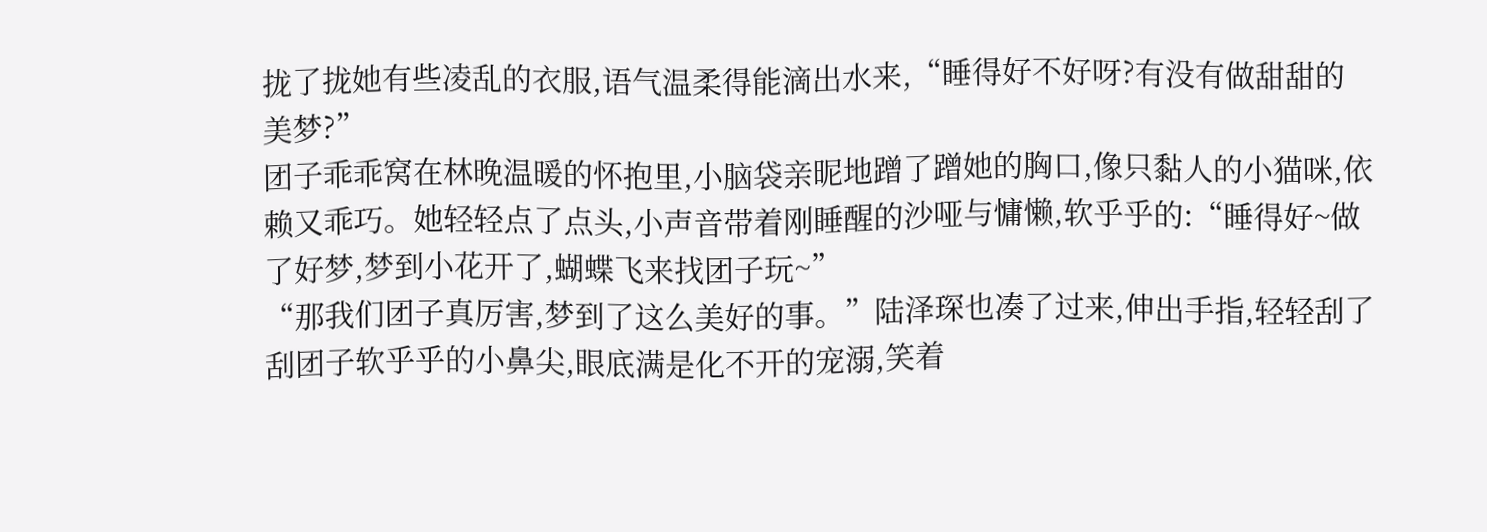拢了拢她有些凌乱的衣服,语气温柔得能滴出水来,“睡得好不好呀?有没有做甜甜的美梦?”
团子乖乖窝在林晚温暖的怀抱里,小脑袋亲昵地蹭了蹭她的胸口,像只黏人的小猫咪,依赖又乖巧。她轻轻点了点头,小声音带着刚睡醒的沙哑与慵懒,软乎乎的:“睡得好~做了好梦,梦到小花开了,蝴蝶飞来找团子玩~”
“那我们团子真厉害,梦到了这么美好的事。”陆泽琛也凑了过来,伸出手指,轻轻刮了刮团子软乎乎的小鼻尖,眼底满是化不开的宠溺,笑着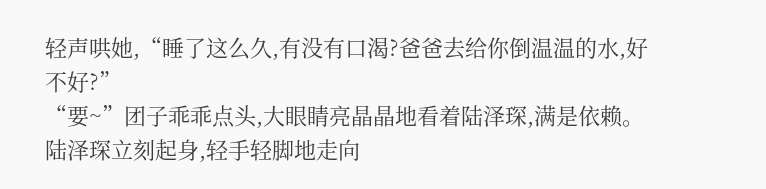轻声哄她,“睡了这么久,有没有口渴?爸爸去给你倒温温的水,好不好?”
“要~”团子乖乖点头,大眼睛亮晶晶地看着陆泽琛,满是依赖。
陆泽琛立刻起身,轻手轻脚地走向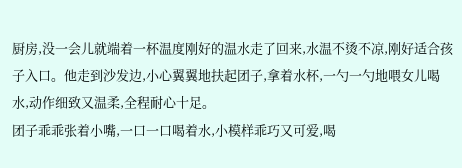厨房,没一会儿就端着一杯温度刚好的温水走了回来,水温不烫不凉,刚好适合孩子入口。他走到沙发边,小心翼翼地扶起团子,拿着水杯,一勺一勺地喂女儿喝水,动作细致又温柔,全程耐心十足。
团子乖乖张着小嘴,一口一口喝着水,小模样乖巧又可爱,喝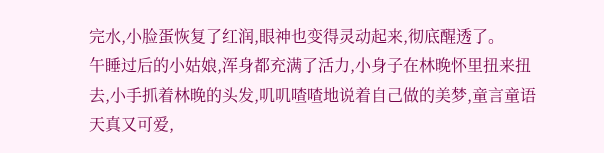完水,小脸蛋恢复了红润,眼神也变得灵动起来,彻底醒透了。
午睡过后的小姑娘,浑身都充满了活力,小身子在林晚怀里扭来扭去,小手抓着林晚的头发,叽叽喳喳地说着自己做的美梦,童言童语天真又可爱,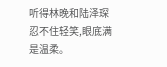听得林晚和陆泽琛忍不住轻笑,眼底满是温柔。